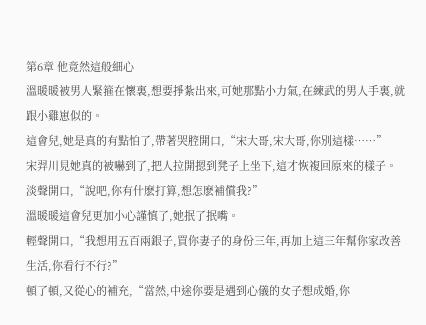第6章 他竟然這般細心
溫暖暖被男人緊箍在懷裏,想要掙紮出來,可她那點小力氣,在練武的男人手裏,就跟小雞崽似的。
這會兒,她是真的有點怕了,帶著哭腔開口,“宋大哥,宋大哥,你別這樣……”
宋羿川見她真的被嚇到了,把人拉開摁到凳子上坐下,這才恢複回原來的樣子。
淡聲開口,“說吧,你有什麽打算,想怎麽補償我?”
溫暖暖這會兒更加小心謹慎了,她抿了抿嘴。
輕聲開口,“我想用五百兩銀子,買你妻子的身份三年,再加上這三年幫你家改善生活,你看行不行?”
頓了頓,又從心的補充,“當然,中途你要是遇到心儀的女子想成婚,你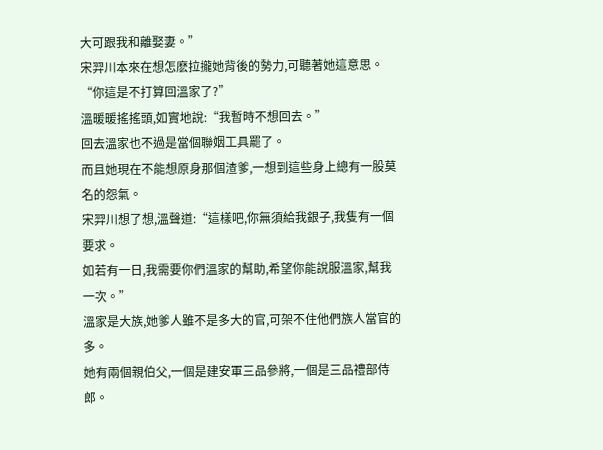大可跟我和離娶妻。”
宋羿川本來在想怎麽拉攏她背後的勢力,可聽著她這意思。
“你這是不打算回溫家了?”
溫暖暖搖搖頭,如實地說:“我暫時不想回去。”
回去溫家也不過是當個聯姻工具罷了。
而且她現在不能想原身那個渣爹,一想到這些身上總有一股莫名的怨氣。
宋羿川想了想,溫聲道:“這樣吧,你無須給我銀子,我隻有一個要求。
如若有一日,我需要你們溫家的幫助,希望你能說服溫家,幫我一次。”
溫家是大族,她爹人雖不是多大的官,可架不住他們族人當官的多。
她有兩個親伯父,一個是建安軍三品參將,一個是三品禮部侍郎。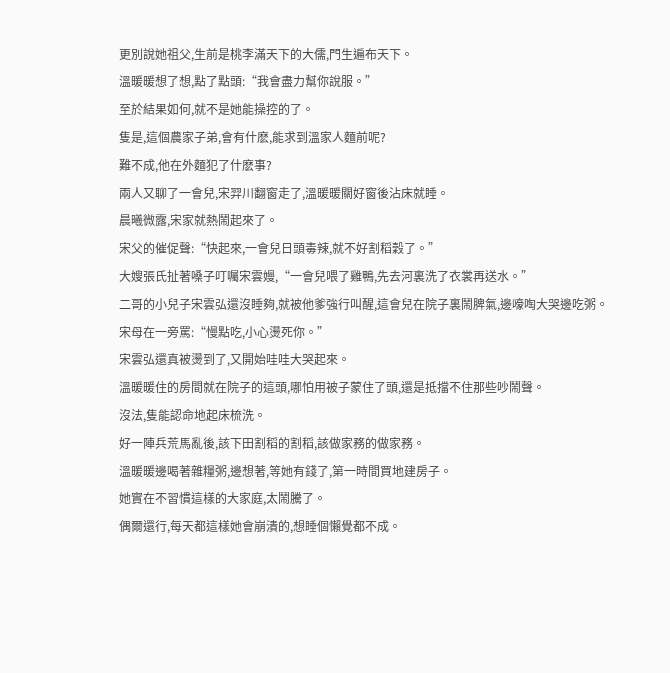更別說她祖父,生前是桃李滿天下的大儒,門生遍布天下。
溫暖暖想了想,點了點頭:“我會盡力幫你說服。”
至於結果如何,就不是她能操控的了。
隻是,這個農家子弟,會有什麽,能求到溫家人麵前呢?
難不成,他在外麵犯了什麽事?
兩人又聊了一會兒,宋羿川翻窗走了,溫暖暖關好窗後沾床就睡。
晨曦微露,宋家就熱鬧起來了。
宋父的催促聲:“快起來,一會兒日頭毒辣,就不好割稻穀了。”
大嫂張氏扯著嗓子叮囑宋雲嫚,“一會兒喂了雞鴨,先去河裏洗了衣裳再送水。”
二哥的小兒子宋雲弘還沒睡夠,就被他爹強行叫醒,這會兒在院子裏鬧脾氣,邊嚎啕大哭邊吃粥。
宋母在一旁罵:“慢點吃,小心燙死你。”
宋雲弘還真被燙到了,又開始哇哇大哭起來。
溫暖暖住的房間就在院子的這頭,哪怕用被子蒙住了頭,還是抵擋不住那些吵鬧聲。
沒法,隻能認命地起床梳洗。
好一陣兵荒馬亂後,該下田割稻的割稻,該做家務的做家務。
溫暖暖邊喝著雜糧粥,邊想著,等她有錢了,第一時間買地建房子。
她實在不習慣這樣的大家庭,太鬧騰了。
偶爾還行,每天都這樣她會崩潰的,想睡個懶覺都不成。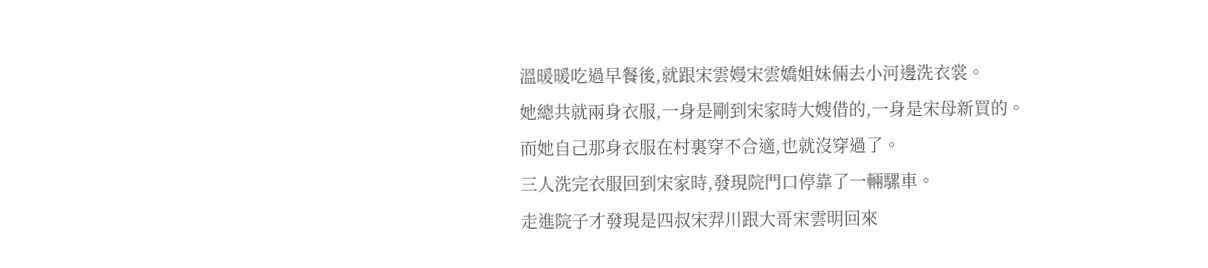溫暖暖吃過早餐後,就跟宋雲嫚宋雲嬌姐妹倆去小河邊洗衣裳。
她總共就兩身衣服,一身是剛到宋家時大嫂借的,一身是宋母新買的。
而她自己那身衣服在村裏穿不合適,也就沒穿過了。
三人洗完衣服回到宋家時,發現院門口停靠了一輛騾車。
走進院子才發現是四叔宋羿川跟大哥宋雲明回來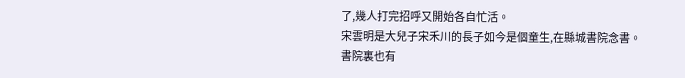了,幾人打完招呼又開始各自忙活。
宋雲明是大兒子宋禾川的長子如今是個童生,在縣城書院念書。
書院裏也有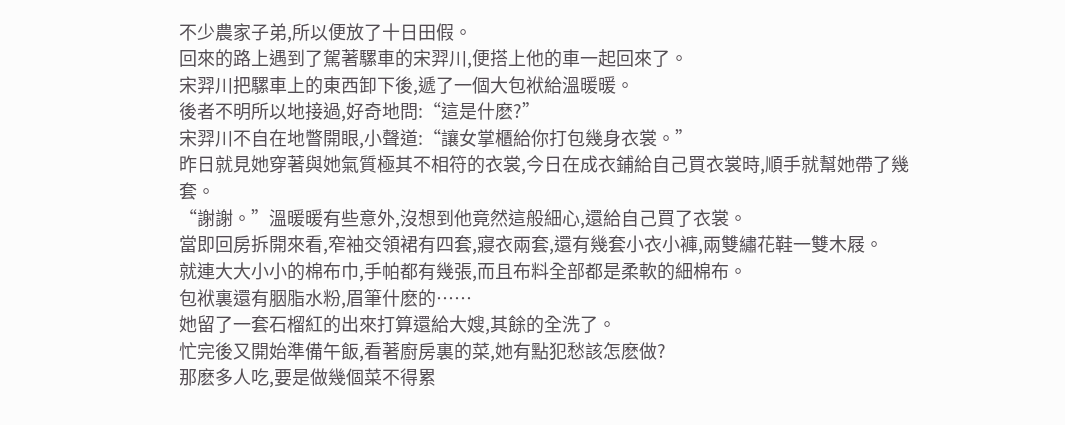不少農家子弟,所以便放了十日田假。
回來的路上遇到了駕著騾車的宋羿川,便搭上他的車一起回來了。
宋羿川把騾車上的東西卸下後,遞了一個大包袱給溫暖暖。
後者不明所以地接過,好奇地問:“這是什麽?”
宋羿川不自在地瞥開眼,小聲道:“讓女掌櫃給你打包幾身衣裳。”
昨日就見她穿著與她氣質極其不相符的衣裳,今日在成衣鋪給自己買衣裳時,順手就幫她帶了幾套。
“謝謝。”溫暖暖有些意外,沒想到他竟然這般細心,還給自己買了衣裳。
當即回房拆開來看,窄袖交領裙有四套,寢衣兩套,還有幾套小衣小褲,兩雙繡花鞋一雙木屐。
就連大大小小的棉布巾,手帕都有幾張,而且布料全部都是柔軟的細棉布。
包袱裏還有胭脂水粉,眉筆什麽的……
她留了一套石榴紅的出來打算還給大嫂,其餘的全洗了。
忙完後又開始準備午飯,看著廚房裏的菜,她有點犯愁該怎麽做?
那麽多人吃,要是做幾個菜不得累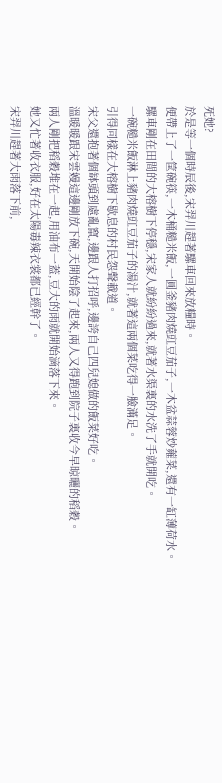死她?
於是等一個時辰後,宋羿川趕著騾車回來放糧時。
便帶上了一筐碗筷,一木桶糙米飯,一圓釜豬肉燒豇豆茄子,一木盆蒜蓉炒蕹菜,還有一缸薄荷水。
騾車剛在田間的大榕樹下停穩,宋家人就紛紛過來,就著水渠裏的水洗了手就開吃。
一碗糙米飯淋上豬肉燒豇豆茄子的湯汁,就著這兩個菜吃得一臉滿足。
引得同樣在大榕樹下歇息的村民怨聲載道。
宋父還抱著個缽頭到處亂竄,邊跟人打招呼,邊誇自己四兒媳做的飯菜好吃。
溫暖暖跟宋雲嫚這邊剛放下碗,天開始陰了起來,兩人又得跑到院子裏收今早晾曬的稻穀。
兩人剛把稻穀堆在一起,用油布一蓋,豆大的雨就開始滴落下來。
她又忙著收衣服,好在太陽毒辣衣裳都已經幹了。
宋羿川趕著大雨落下前,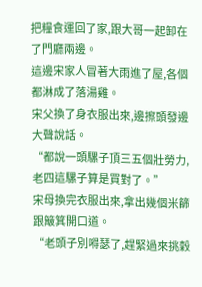把糧食運回了家,跟大哥一起卸在了門廳兩邊。
這邊宋家人冒著大雨進了屋,各個都淋成了落湯雞。
宋父換了身衣服出來,邊擦頭發邊大聲說話。
“都說一頭騾子頂三五個壯勞力,老四這騾子算是買對了。”
宋母換完衣服出來,拿出幾個米篩跟簸箕開口道。
“老頭子別嘚瑟了,趕緊過來挑穀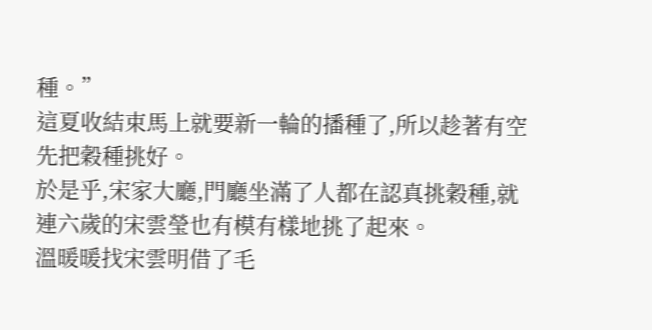種。”
這夏收結束馬上就要新一輪的播種了,所以趁著有空先把穀種挑好。
於是乎,宋家大廳,門廳坐滿了人都在認真挑穀種,就連六歲的宋雲瑩也有模有樣地挑了起來。
溫暖暖找宋雲明借了毛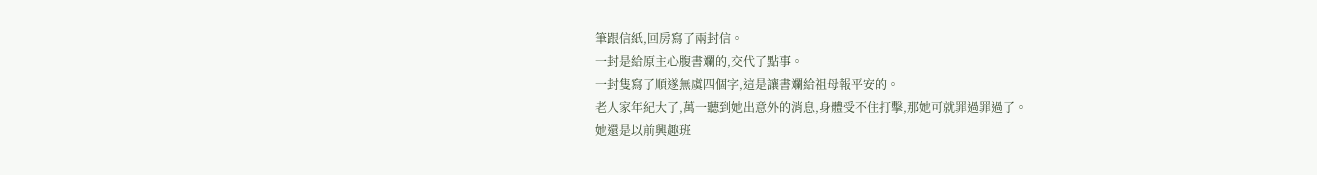筆跟信紙,回房寫了兩封信。
一封是給原主心腹書斕的,交代了點事。
一封隻寫了順遂無虞四個字,這是讓書斕給祖母報平安的。
老人家年紀大了,萬一聽到她出意外的消息,身體受不住打擊,那她可就罪過罪過了。
她還是以前興趣班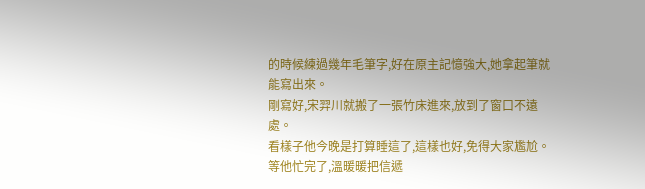的時候練過幾年毛筆字,好在原主記憶強大,她拿起筆就能寫出來。
剛寫好,宋羿川就搬了一張竹床進來,放到了窗口不遠處。
看樣子他今晚是打算睡這了,這樣也好,免得大家尷尬。
等他忙完了,溫暖暖把信遞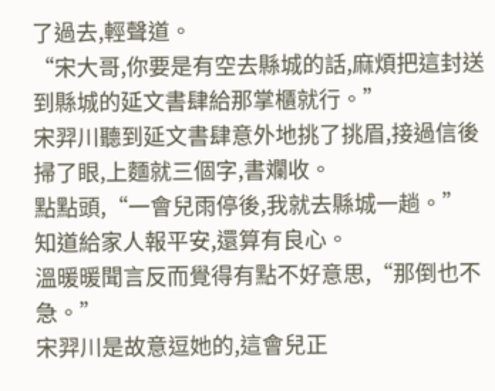了過去,輕聲道。
“宋大哥,你要是有空去縣城的話,麻煩把這封送到縣城的延文書肆給那掌櫃就行。”
宋羿川聽到延文書肆意外地挑了挑眉,接過信後掃了眼,上麵就三個字,書斕收。
點點頭,“一會兒雨停後,我就去縣城一趟。”
知道給家人報平安,還算有良心。
溫暖暖聞言反而覺得有點不好意思,“那倒也不急。”
宋羿川是故意逗她的,這會兒正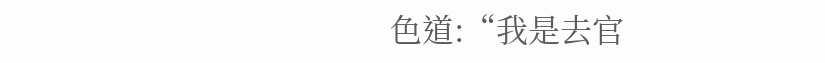色道:“我是去官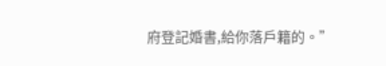府登記婚書,給你落戶籍的。”